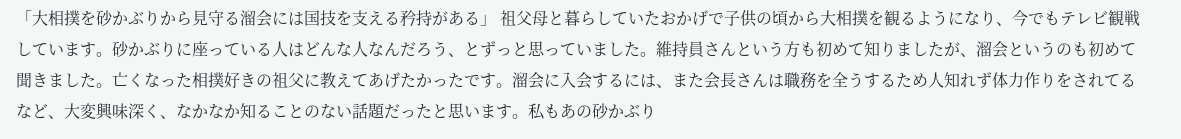「大相撲を砂かぶりから見守る溜会には国技を支える矜持がある」 祖父母と暮らしていたおかげで子供の頃から大相撲を観るようになり、今でもテレビ観戦しています。砂かぶりに座っている人はどんな人なんだろう、とずっと思っていました。維持員さんという方も初めて知りましたが、溜会というのも初めて聞きました。亡くなった相撲好きの祖父に教えてあげたかったです。溜会に入会するには、また会長さんは職務を全うするため人知れず体力作りをされてるなど、大変興味深く、なかなか知ることのない話題だったと思います。私もあの砂かぶり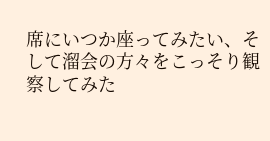席にいつか座ってみたい、そして溜会の方々をこっそり観察してみた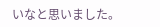いなと思いました。